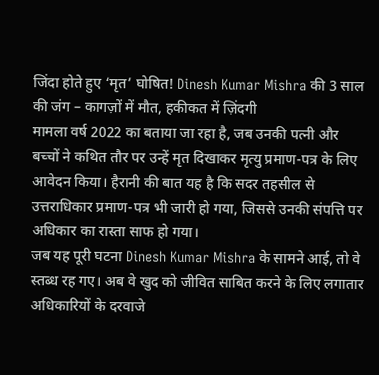जिंदा होते हुए ‘मृत’ घोषित! Dinesh Kumar Mishra की 3 साल की जंग – कागज़ों में मौत, हकीकत में ज़िंदगी
मामला वर्ष 2022 का बताया जा रहा है, जब उनकी पत्नी और बच्चों ने कथित तौर पर उन्हें मृत दिखाकर मृत्यु प्रमाण-पत्र के लिए आवेदन किया। हैरानी की बात यह है कि सदर तहसील से उत्तराधिकार प्रमाण-पत्र भी जारी हो गया, जिससे उनकी संपत्ति पर अधिकार का रास्ता साफ हो गया।
जब यह पूरी घटना Dinesh Kumar Mishra के सामने आई, तो वे स्तब्ध रह गए। अब वे खुद को जीवित साबित करने के लिए लगातार अधिकारियों के दरवाजे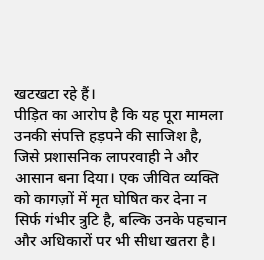खटखटा रहे हैं।
पीड़ित का आरोप है कि यह पूरा मामला उनकी संपत्ति हड़पने की साजिश है, जिसे प्रशासनिक लापरवाही ने और आसान बना दिया। एक जीवित व्यक्ति को कागज़ों में मृत घोषित कर देना न सिर्फ गंभीर त्रुटि है, बल्कि उनके पहचान और अधिकारों पर भी सीधा खतरा है।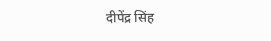दीपेंद्र सिंह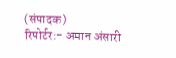(संपादक)
रिपोर्टर:- अमान अंसारी